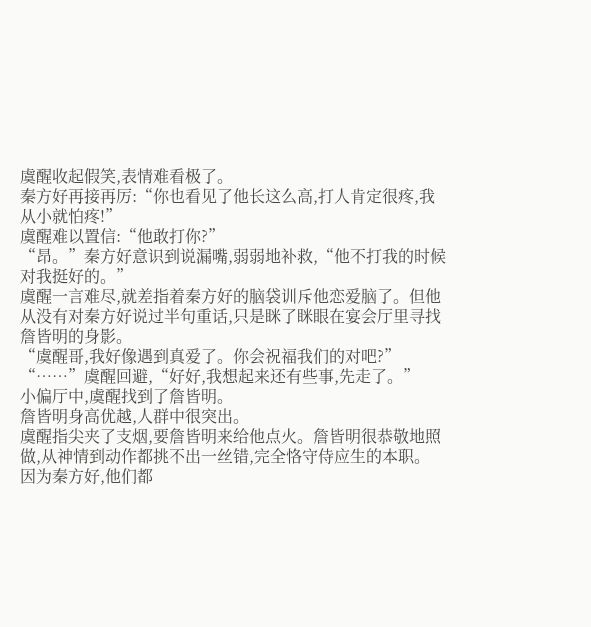虞醒收起假笑,表情难看极了。
秦方好再接再厉:“你也看见了他长这么高,打人肯定很疼,我从小就怕疼!”
虞醒难以置信:“他敢打你?”
“昂。”秦方好意识到说漏嘴,弱弱地补救,“他不打我的时候对我挺好的。”
虞醒一言难尽,就差指着秦方好的脑袋训斥他恋爱脑了。但他从没有对秦方好说过半句重话,只是眯了眯眼在宴会厅里寻找詹皆明的身影。
“虞醒哥,我好像遇到真爱了。你会祝福我们的对吧?”
“……”虞醒回避,“好好,我想起来还有些事,先走了。”
小偏厅中,虞醒找到了詹皆明。
詹皆明身高优越,人群中很突出。
虞醒指尖夹了支烟,要詹皆明来给他点火。詹皆明很恭敬地照做,从神情到动作都挑不出一丝错,完全恪守侍应生的本职。
因为秦方好,他们都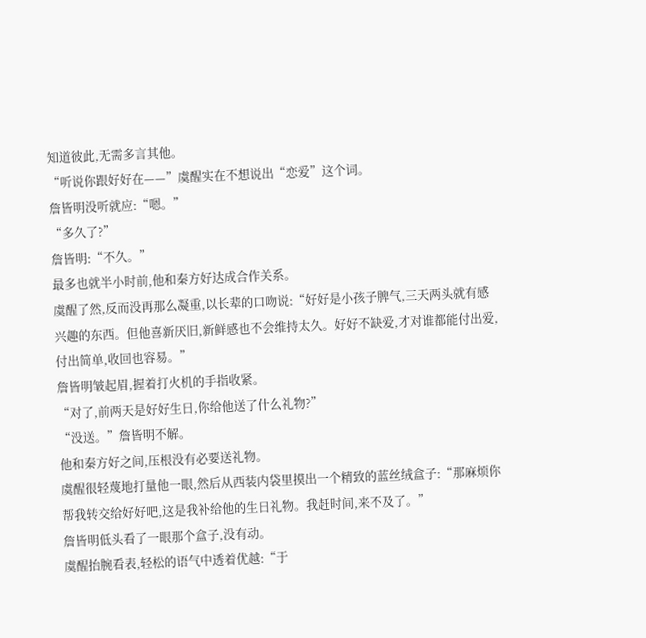知道彼此,无需多言其他。
“听说你跟好好在——”虞醒实在不想说出“恋爱”这个词。
詹皆明没听就应:“嗯。”
“多久了?”
詹皆明:“不久。”
最多也就半小时前,他和秦方好达成合作关系。
虞醒了然,反而没再那么凝重,以长辈的口吻说:“好好是小孩子脾气,三天两头就有感兴趣的东西。但他喜新厌旧,新鲜感也不会维持太久。好好不缺爱,才对谁都能付出爱,付出简单,收回也容易。”
詹皆明皱起眉,握着打火机的手指收紧。
“对了,前两天是好好生日,你给他送了什么礼物?”
“没送。”詹皆明不解。
他和秦方好之间,压根没有必要送礼物。
虞醒很轻蔑地打量他一眼,然后从西装内袋里摸出一个精致的蓝丝绒盒子:“那麻烦你帮我转交给好好吧,这是我补给他的生日礼物。我赶时间,来不及了。”
詹皆明低头看了一眼那个盒子,没有动。
虞醒抬腕看表,轻松的语气中透着优越:“于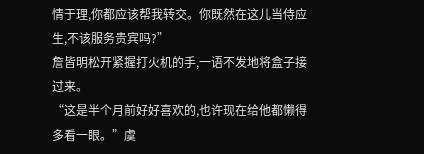情于理,你都应该帮我转交。你既然在这儿当侍应生,不该服务贵宾吗?”
詹皆明松开紧握打火机的手,一语不发地将盒子接过来。
“这是半个月前好好喜欢的,也许现在给他都懒得多看一眼。”虞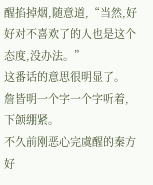醒掐掉烟,随意道,“当然,好好对不喜欢了的人也是这个态度,没办法。”
这番话的意思很明显了。
詹皆明一个字一个字听着,下颌绷紧。
不久前刚恶心完虞醒的秦方好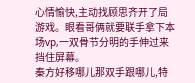心情愉快,主动找顾思齐开了局游戏。眼看哥俩就要联手拿下本场vp,一双骨节分明的手伸过来挡住屏幕。
秦方好移哪儿那双手跟哪儿,特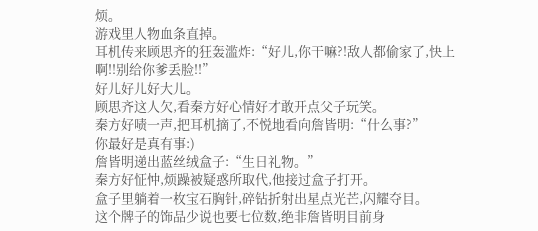烦。
游戏里人物血条直掉。
耳机传来顾思齐的狂轰滥炸:“好儿,你干嘛?!敌人都偷家了,快上啊!!别给你爹丢脸!!”
好儿好儿好大儿。
顾思齐这人欠,看秦方好心情好才敢开点父子玩笑。
秦方好啧一声,把耳机摘了,不悦地看向詹皆明:“什么事?”
你最好是真有事:)
詹皆明递出蓝丝绒盒子:“生日礼物。”
秦方好怔忡,烦躁被疑惑所取代,他接过盒子打开。
盒子里躺着一枚宝石胸针,碎钻折射出星点光芒,闪耀夺目。
这个牌子的饰品少说也要七位数,绝非詹皆明目前身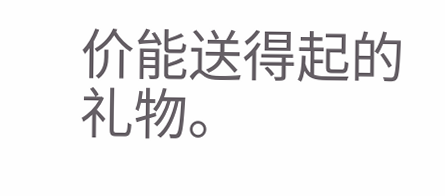价能送得起的礼物。